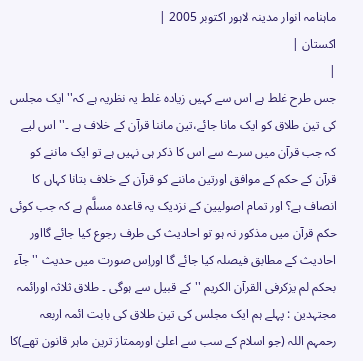ماہنامہ انوار مدینہ لاہور اکتوبر 2005 |
اكستان |
|
جس طرح غلط ہے اس سے کہیں زیادہ غلط یہ نظریہ ہے کہ'' ایک مجلس کی تین طلاق کو ایک مانا جائے،تین ماننا قرآن کے خلاف ہے ۔'' اس لیے کہ جب قرآن میں سرے سے اس کا ذکر ہی نہیں ہے تو ایک ماننے کو قرآن کے حکم کے موافق اورتین ماننے کو قرآن کے خلاف بتانا کہاں کا انصاف ہے؟ اور تمام اصولیین کے نزدیک یہ قاعدہ مسلَّم ہے کہ جب کوئی حکم قرآن میں مذکور نہ ہو تو احادیث کی طرف رجوع کیا جائے گااور احادیث کے مطابق فیصلہ کیا جائے گا اوراِس صورت میں حدیث ''جآء بحکم لم یزکرفی القرآن الکریم ''کے قبیل سے ہوگی ۔ طلاق ثلاثہ اورائمہ مجتہدین : پہلے ہم ایک مجلس کی تین طلاق کی بابت ائمہ اربعہ رحمہم اللہ (جو اسلام کے سب سے اعلیٰ اورممتاز ترین ماہر قانون تھے)کا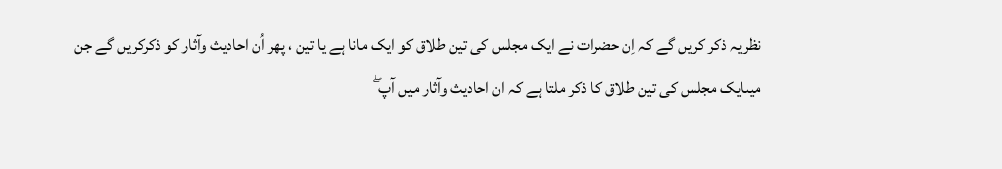نظریہ ذکر کریں گے کہ اِن حضرات نے ایک مجلس کی تین طلاق کو ایک مانا ہے یا تین ، پھر اُن احادیث وآثار کو ذکرکریں گے جن میںایک مجلس کی تین طلاق کا ذکر ملتا ہے کہ ان احادیث وآثار میں آپ ۖ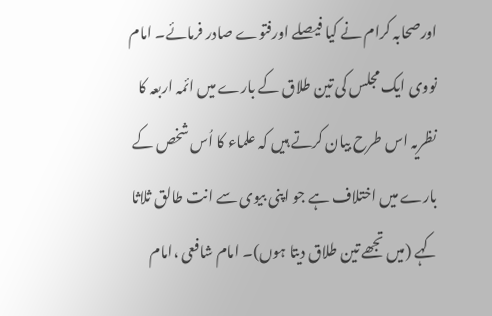اورصحابہ کرام نے کیا فیصلے اورفتوے صادر فرمائے۔ امام نووی ایک مجلس کی تین طلاق کے بارے میں ائمہ اربعہ کا نظریہ اس طرح بیان کرتے ہیں کہ علماء کا اُس شخص کے بارے میں اختلاف ہے جو اپنی بیوی سے انت طالق ثلاثا کہے (میں تجھے تین طلاق دیتا ہوں)۔ امام شافعی ،امام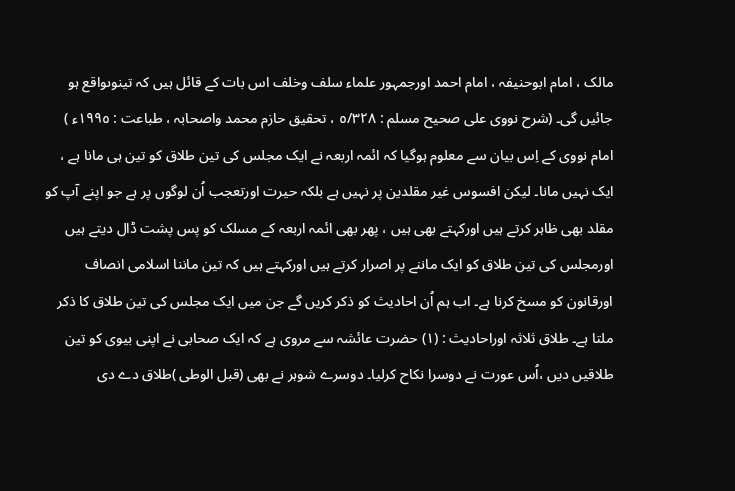مالک ، امام ابوحنیفہ ، امام احمد اورجمہور علماء سلف وخلف اس بات کے قائل ہیں کہ تینوںواقع ہو جائیں گی۔ (شرح نووی علی صحیح مسلم : ٥/٣٢٨ ، تحقیق حازم محمد واصحابہ ، طباعت : ١٩٩٥ء ) امام نووی کے اِس بیان سے معلوم ہوگیا کہ ائمہ اربعہ نے ایک مجلس کی تین طلاق کو تین ہی مانا ہے ، ایک نہیں مانا۔ لیکن افسوس غیر مقلدین پر نہیں ہے بلکہ حیرت اورتعجب اُن لوگوں پر ہے جو اپنے آپ کو مقلد بھی ظاہر کرتے ہیں اورکہتے بھی ہیں ، پھر بھی ائمہ اربعہ کے مسلک کو پس پشت ڈال دیتے ہیں اورمجلس کی تین طلاق کو ایک ماننے پر اصرار کرتے ہیں اورکہتے ہیں کہ تین ماننا اسلامی انصاف اورقانون کو مسخ کرنا ہے۔ اب ہم اُن احادیث کو ذکر کریں گے جن میں ایک مجلس کی تین طلاق کا ذکر ملتا ہے۔ طلاق ثلاثہ اوراحادیث : (١) حضرت عائشہ سے مروی ہے کہ ایک صحابی نے اپنی بیوی کو تین طلاقیں دیں ،اُس عورت نے دوسرا نکاح کرلیا۔ دوسرے شوہر نے بھی (قبل الوطی )طلاق دے دی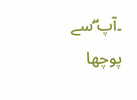۔آپ ۖسے پوچھا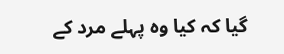گیا کہ کیا وہ پہلے مرد کے